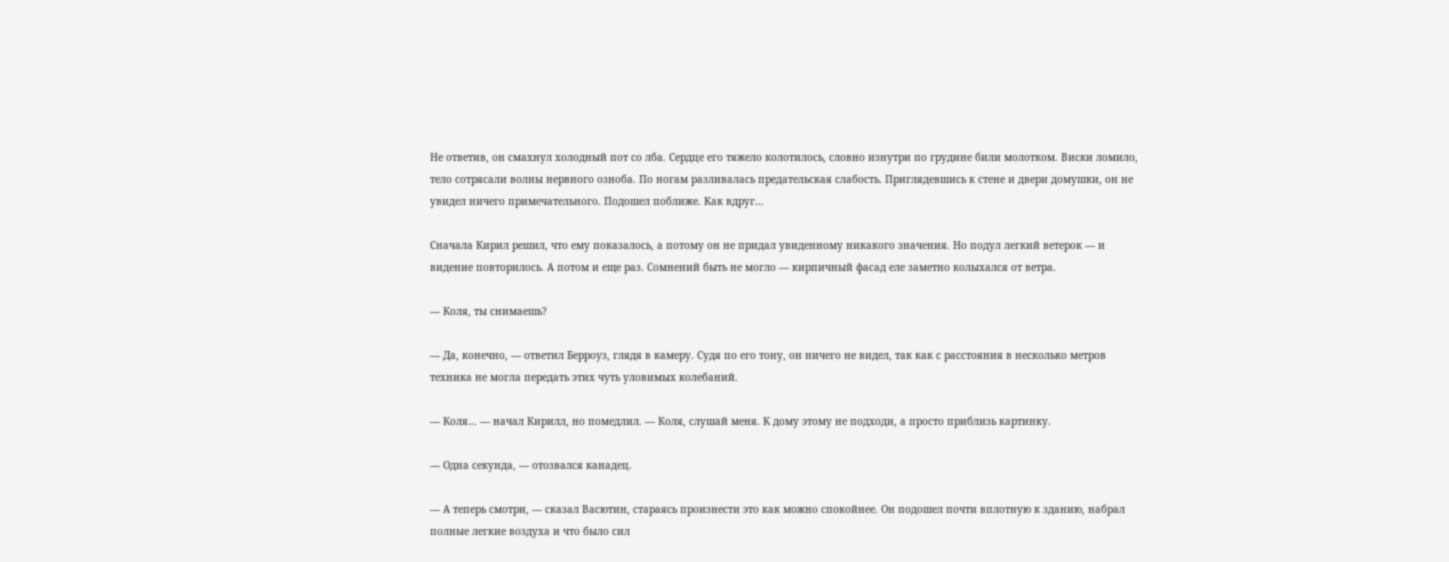Не ответив, он смахнул холодный пот со лба. Сердце его тяжело колотилось, словно изнутри по грудине били молотком. Виски ломило, тело сотрясали волны нервного озноба. По ногам разливалась предательская слабость. Приглядевшись к стене и двери домушки, он не увидел ничего примечательного. Подошел поближе. Как вдруг…

Сначала Кирил решил, что ему показалось, а потому он не придал увиденному никакого значения. Но подул легкий ветерок — и видение повторилось. А потом и еще раз. Сомнений быть не могло — кирпичный фасад еле заметно колыхался от ветра.

— Коля, ты снимаешь?

— Да, конечно, — ответил Берроуз, глядя в камеру. Судя по его тону, он ничего не видел, так как с расстояния в несколько метров техника не могла передать этих чуть уловимых колебаний.

— Коля… — начал Кирилл, но помедлил. — Коля, слушай меня. К дому этому не подходи, а просто приблизь картинку.

— Одна секунда, — отозвался канадец.

— А теперь смотри, — сказал Васютин, стараясь произнести это как можно спокойнее. Он подошел почти вплотную к зданию, набрал полные легкие воздуха и что было сил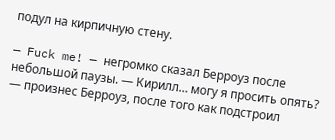подул на кирпичную стену.

— Fuck me! — негромко сказал Берроуз после небольшой паузы. — Кирилл… могу я просить опять? — произнес Берроуз, после того как подстроил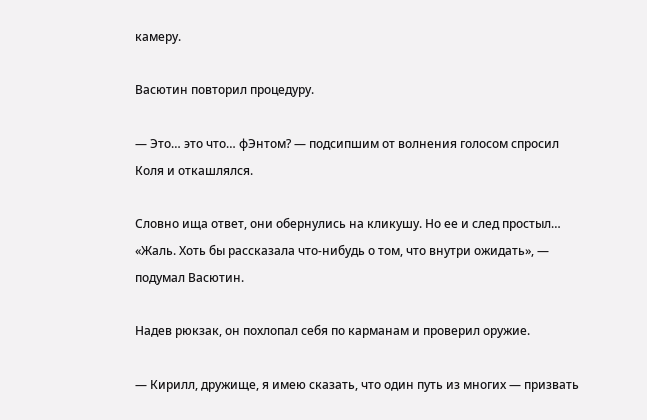камеру.

Васютин повторил процедуру.

— Это… это что… фЭнтом? — подсипшим от волнения голосом спросил Коля и откашлялся.

Словно ища ответ, они обернулись на кликушу. Но ее и след простыл… «Жаль. Хоть бы рассказала что-нибудь о том, что внутри ожидать», — подумал Васютин.

Надев рюкзак, он похлопал себя по карманам и проверил оружие.

— Кирилл, дружище, я имею сказать, что один путь из многих — призвать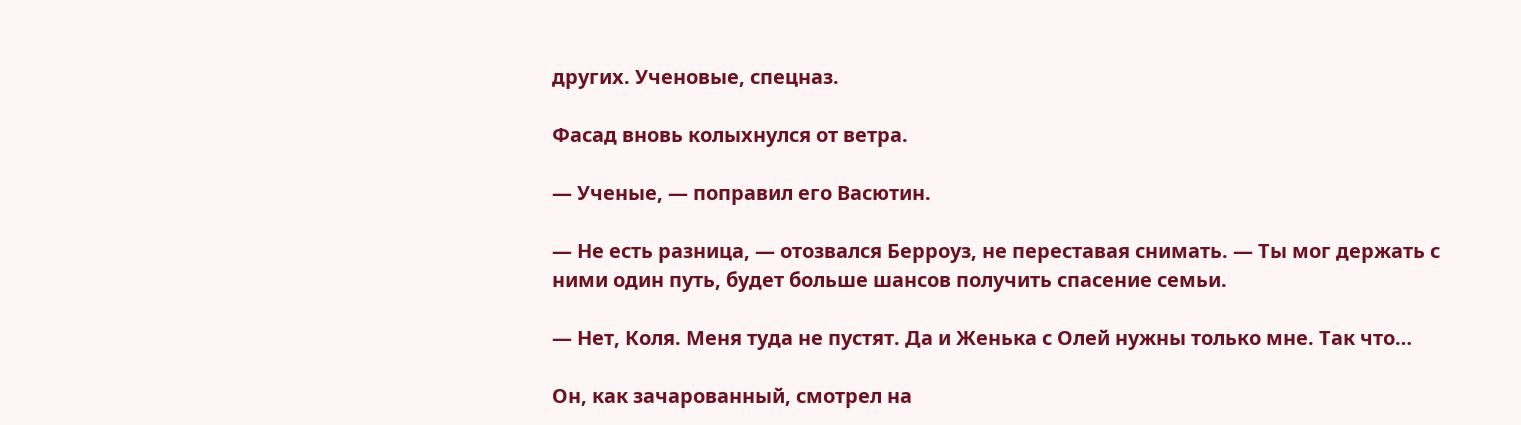других. Ученовые, спецназ.

Фасад вновь колыхнулся от ветра.

— Ученые, — поправил его Васютин.

— Не есть разница, — отозвался Берроуз, не переставая снимать. — Ты мог держать с ними один путь, будет больше шансов получить спасение семьи.

— Нет, Коля. Меня туда не пустят. Да и Женька с Олей нужны только мне. Так что…

Он, как зачарованный, смотрел на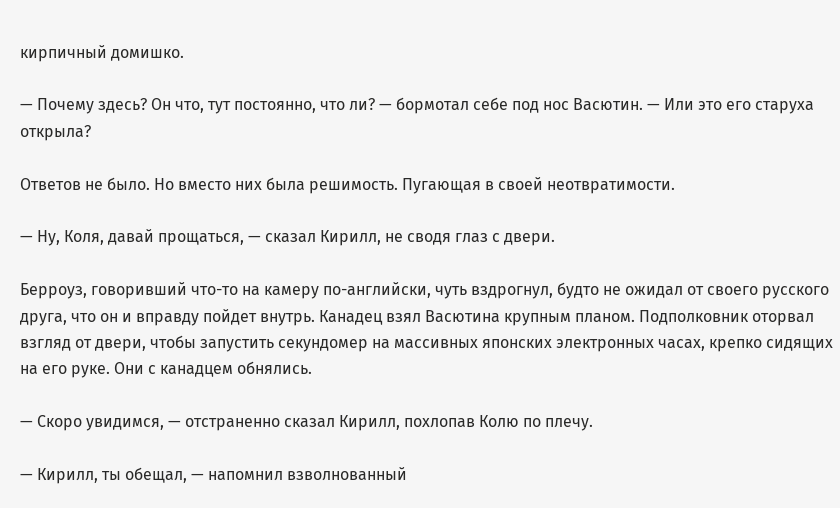кирпичный домишко.

— Почему здесь? Он что, тут постоянно, что ли? — бормотал себе под нос Васютин. — Или это его старуха открыла?

Ответов не было. Но вместо них была решимость. Пугающая в своей неотвратимости.

— Ну, Коля, давай прощаться, — сказал Кирилл, не сводя глаз с двери.

Берроуз, говоривший что-то на камеру по-английски, чуть вздрогнул, будто не ожидал от своего русского друга, что он и вправду пойдет внутрь. Канадец взял Васютина крупным планом. Подполковник оторвал взгляд от двери, чтобы запустить секундомер на массивных японских электронных часах, крепко сидящих на его руке. Они с канадцем обнялись.

— Скоро увидимся, — отстраненно сказал Кирилл, похлопав Колю по плечу.

— Кирилл, ты обещал, — напомнил взволнованный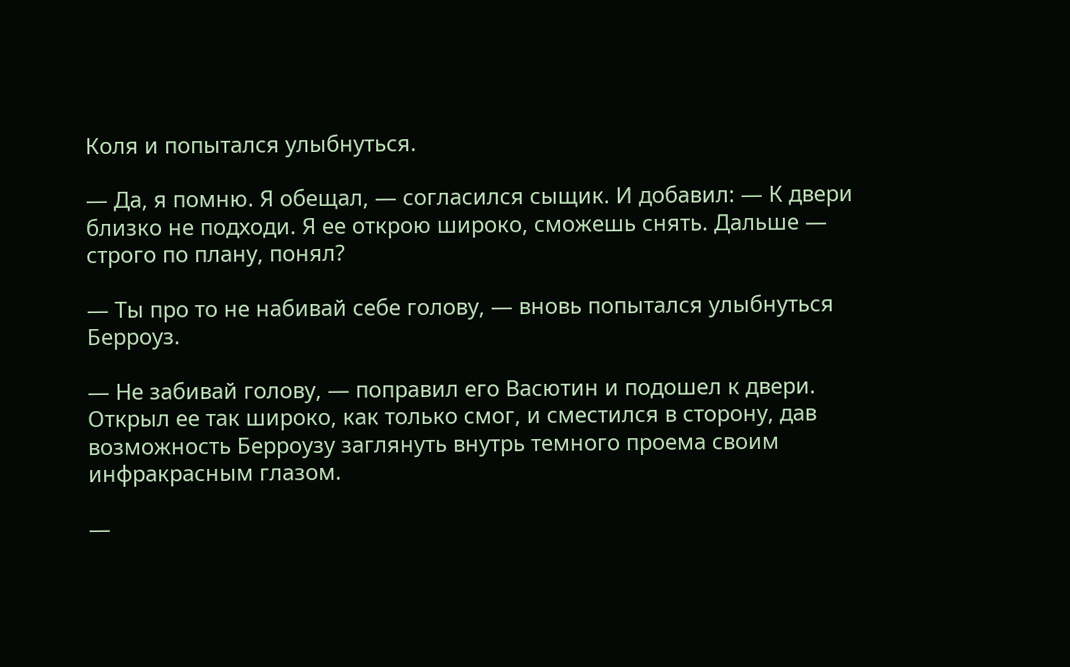Коля и попытался улыбнуться.

— Да, я помню. Я обещал, — согласился сыщик. И добавил: — К двери близко не подходи. Я ее открою широко, сможешь снять. Дальше — строго по плану, понял?

— Ты про то не набивай себе голову, — вновь попытался улыбнуться Берроуз.

— Не забивай голову, — поправил его Васютин и подошел к двери. Открыл ее так широко, как только смог, и сместился в сторону, дав возможность Берроузу заглянуть внутрь темного проема своим инфракрасным глазом.

—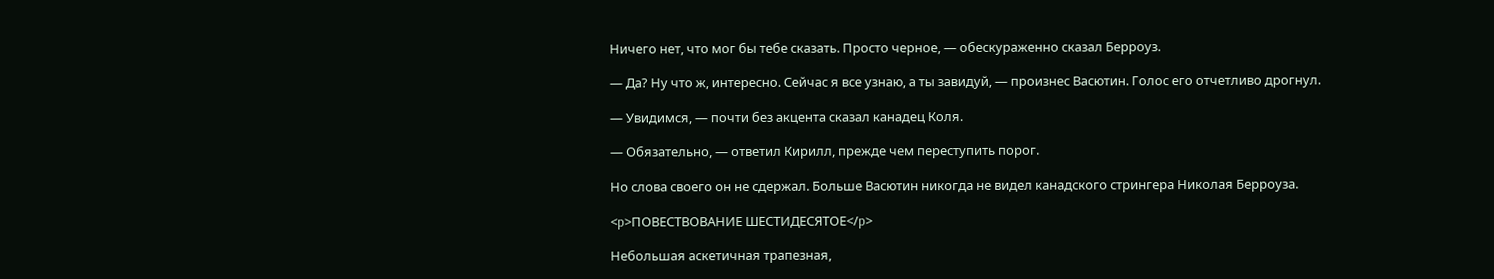Ничего нет, что мог бы тебе сказать. Просто черное, — обескураженно сказал Берроуз.

— Да? Ну что ж, интересно. Сейчас я все узнаю, а ты завидуй, — произнес Васютин. Голос его отчетливо дрогнул.

— Увидимся, — почти без акцента сказал канадец Коля.

— Обязательно, — ответил Кирилл, прежде чем переступить порог.

Но слова своего он не сдержал. Больше Васютин никогда не видел канадского стрингера Николая Берроуза.

<p>ПОВЕСТВОВАНИЕ ШЕСТИДЕСЯТОЕ</p>

Небольшая аскетичная трапезная,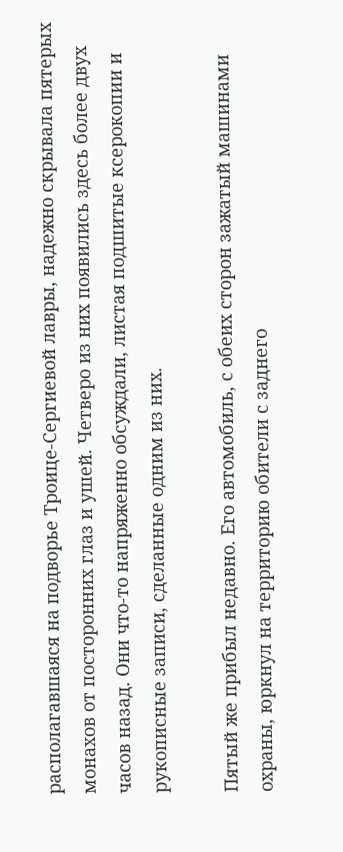располагавшаяся на подворье Троице-Сергиевой лавры, надежно скрывала пятерых монахов от посторонних глаз и ушей. Четверо из них появились здесь более двух часов назад. Они что-то напряженно обсуждали, листая подшитые ксерокопии и рукописные записи, сделанные одним из них.

Пятый же прибыл недавно. Его автомобиль, с обеих сторон зажатый машинами охраны, юркнул на территорию обители с заднего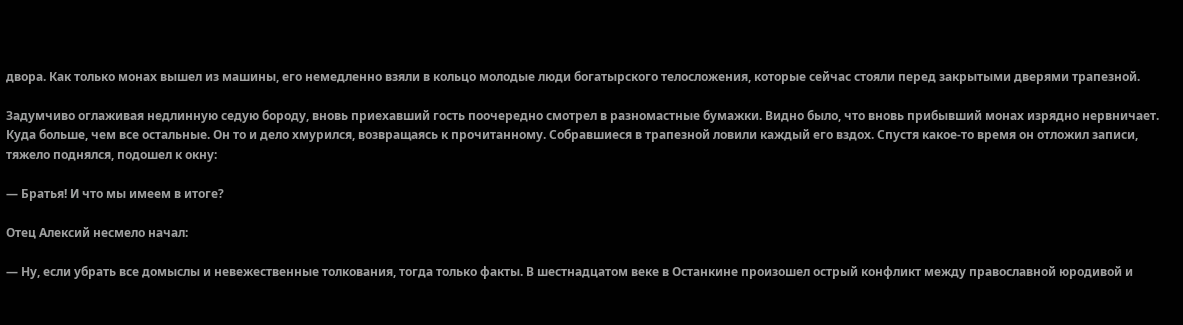двора. Как только монах вышел из машины, его немедленно взяли в кольцо молодые люди богатырского телосложения, которые сейчас стояли перед закрытыми дверями трапезной.

Задумчиво оглаживая недлинную седую бороду, вновь приехавший гость поочередно смотрел в разномастные бумажки. Видно было, что вновь прибывший монах изрядно нервничает. Куда больше, чем все остальные. Он то и дело хмурился, возвращаясь к прочитанному. Собравшиеся в трапезной ловили каждый его вздох. Спустя какое-то время он отложил записи, тяжело поднялся, подошел к окну:

— Братья! И что мы имеем в итоге?

Отец Алексий несмело начал:

— Ну, если убрать все домыслы и невежественные толкования, тогда только факты. В шестнадцатом веке в Останкине произошел острый конфликт между православной юродивой и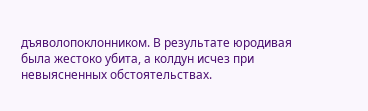дъяволопоклонником. В результате юродивая была жестоко убита, а колдун исчез при невыясненных обстоятельствах.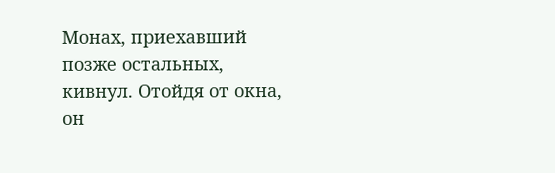Монах, приехавший позже остальных, кивнул. Отойдя от окна, он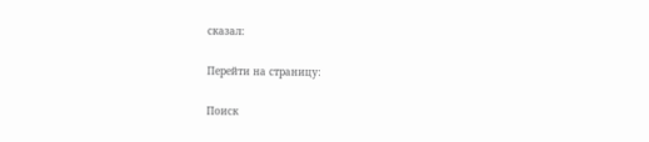сказал:

Перейти на страницу:

Поиск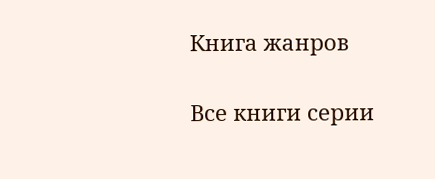Книга жанров

Все книги серии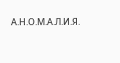А.Н.О.М.А.Л.И.Я.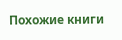Похожие книги